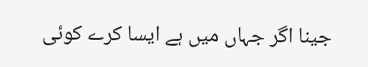جینا اگر جہاں میں ہے ایسا کرے کوئی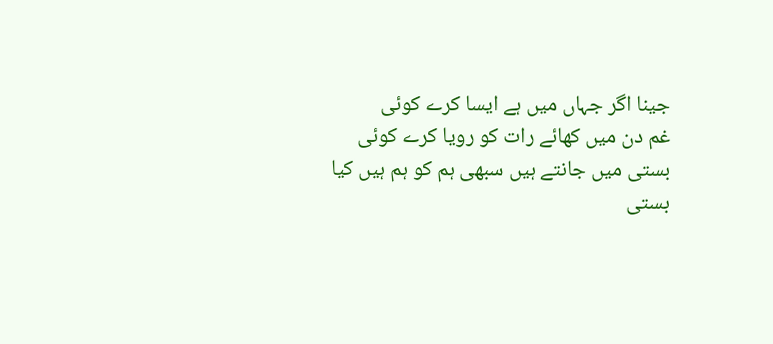جینا اگر جہاں میں ہے ایسا کرے کوئی
غم دن میں کھائے رات کو رویا کرے کوئی
بستی میں جانتے ہیں سبھی ہم کو ہم ہیں کیا
بستی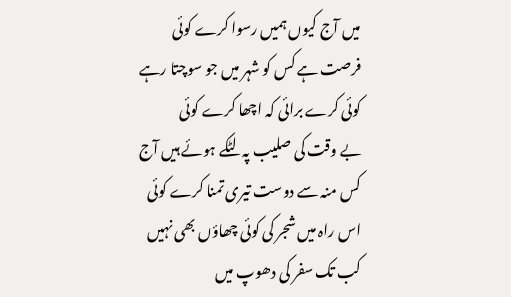میں آج کیوں ہمیں رسوا کرے کوئی
فرصت ہے کس کو شہر میں جو سوچتا رہے
کوئی کرے برائی کہ اچھا کرے کوئی
بے وقت کی صلیب پہ لٹکے ہوئے ہیں آج
کس منہ سے دوست تیری تمنا کرے کوئی
اس راہ میں شجر کی کوئی چھاؤں بھی نہیں
کب تک سفر کی دھوپ میں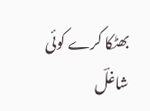بھٹکا کرے کوئی
شاغلؔ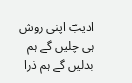ادیبؔ اپنی روش ہی چلیں گے ہم
بدلیں گے ہم ذرا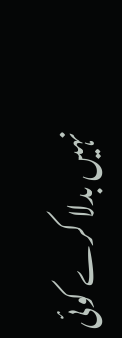نہیں بدلا کرے کوئی